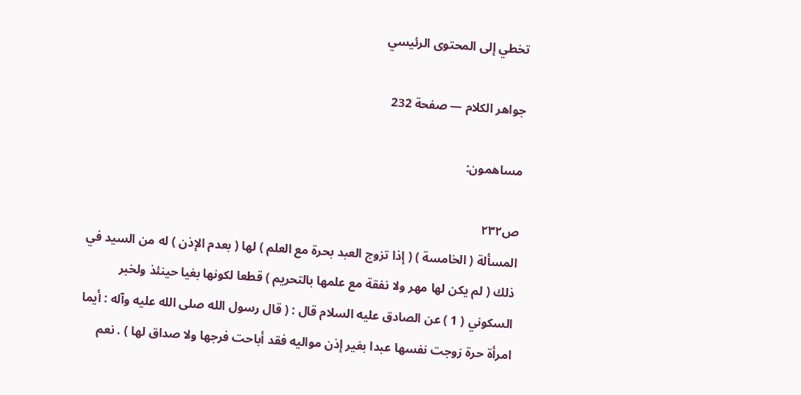تخطي إلى المحتوى الرئيسي

جواهر الكلام — صفحة 232

مساهمون:

ص٢٣٢
المسألة ( الخامسة ) ( إذا تزوج العبد بحرة مع العلم ) لها ( بعدم الإذن ) له من السيد في ذلك ( لم يكن لها مهر ولا نفقة مع علمها بالتحريم ) قطعا لكونها بغيا حينئذ ولخبر السكوني ( 1 ) عن الصادق عليه السلام قال : ( قال رسول الله صلى الله عليه وآله : أيما امرأة حرة زوجت نفسها عبدا بغير إذن مواليه فقد أباحت فرجها ولا صداق لها ) . نعم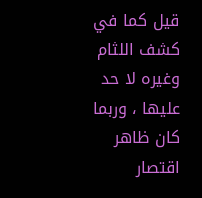قيل كما في كشف اللثام وغيره لا حد عليها ، وربما كان ظاهر اقتصار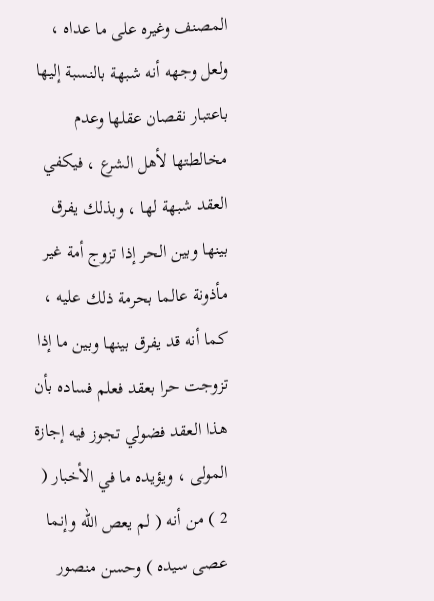المصنف وغيره على ما عداه ، ولعل وجهه أنه شبهة بالنسبة إليها باعتبار نقصان عقلها وعدم مخالطتها لأهل الشرع ، فيكفي العقد شبهة لها ، وبذلك يفرق بينها وبين الحر إذا تزوج أمة غير مأذونة عالما بحرمة ذلك عليه ، كما أنه قد يفرق بينها وبين ما إذا تزوجت حرا بعقد فعلم فساده بأن هذا العقد فضولي تجوز فيه إجازة المولى ، ويؤيده ما في الأخبار ( 2 ) من أنه ( لم يعص الله وإنما عصى سيده ) وحسن منصور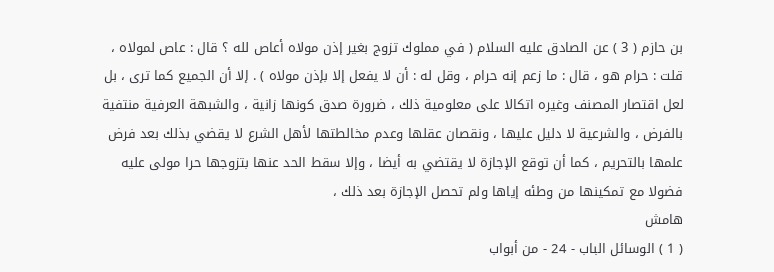بن حازم ( 3 ) عن الصادق عليه السلام ( في مملوك تزوج بغير إذن مولاه أعاص لله ؟ قال : عاص لمولاه ، قلت : حرام هو ، قال : ما زعم إنه حرام ، وقل له : أن لا يفعل إلا بإذن مولاه ) . إلا أن الجميع كما ترى ، بل لعل اقتصار المصنف وغيره اتكالا على معلومية ذلك ، ضرورة صدق كونها زانية ، والشبهة العرفية منتفية بالفرض ، والشرعية لا دليل عليها ، ونقصان عقلها وعدم مخالطتها لأهل الشرع لا يقضي بذلك بعد فرض علمها بالتحريم ، كما أن توقع الإجازة لا يقتضي به أيضا ، وإلا سقط الحد عنها بتزوجها حرا مولى عليه فضولا مع تمكينها من وطئه إياها ولم تحصل الإجازة بعد ذلك ،
هامش
( 1 ) الوسائل الباب - 24 - من أبواب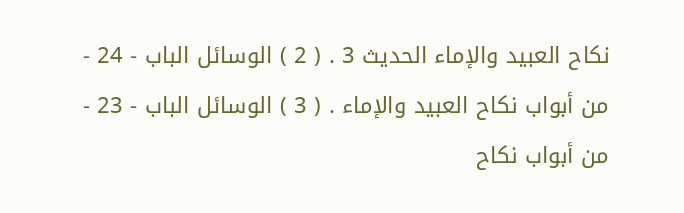نكاح العبيد والإماء الحديث 3 . ( 2 ) الوسائل الباب - 24 - من أبواب نكاح العبيد والإماء . ( 3 ) الوسائل الباب - 23 - من أبواب نكاح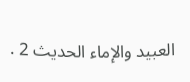العبيد والإماء الحديث 2 .